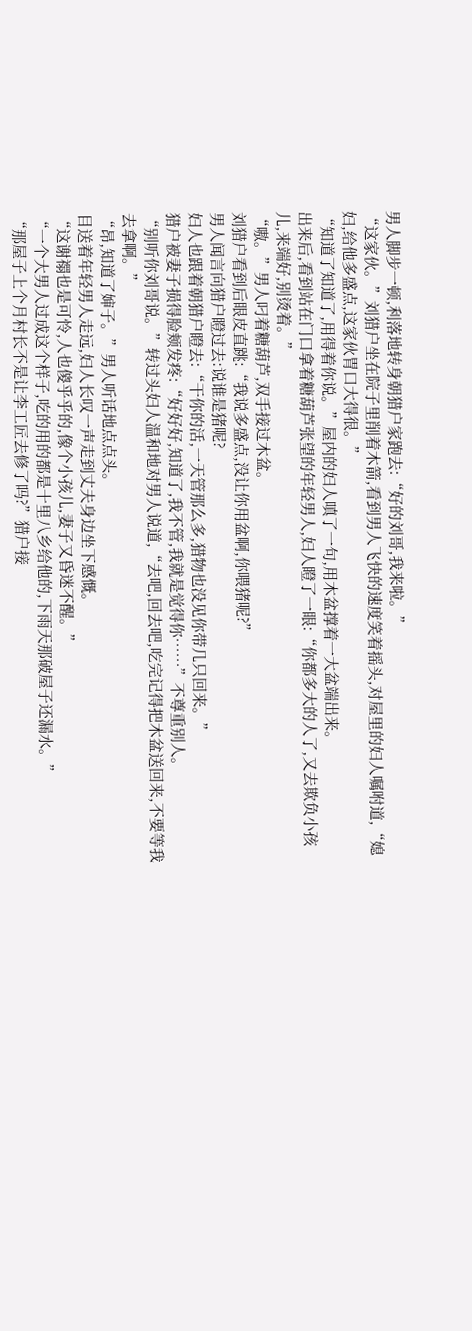男人脚步一顿,利落地转身朝猎户家跑去:“好的刘哥,我来啦。”
“这家伙。”刘猎户坐在院子里削着木箭,看到男人飞快的速度笑着摇头,对屋里的妇人嘱咐道,“媳妇,给他多盛点,这家伙胃口大得很。”
“知道了知道了,用得着你说。”屋内的妇人嗔了一句,用木盆撑着一大盆端出来。
出来后,看到站在门口拿着糖葫芦张望的年轻男人,妇人瞪了一眼:“你都多大的人了,又去欺负小孩儿,来端好,别烫着。”
“嗷。”男人叼着糖葫芦,双手接过木盆。
刘猎户看到后眼皮直跳:“我说多盛点,没让你用盆啊,你喂猪呢?”
男人闻言向猎户瞪过去:说谁是猪呢?
妇人也跟着朝猎户瞪去:“干你的活,一天管那么多,猎物也没见你带几只回来。”
猎户被妻子损得脸颊发疼:“好好好,知道了,我不管,我就是觉得你……”不尊重别人。
“别听你刘哥说。”转过头妇人温和地对男人说道,“去吧,回去吧,吃完记得把木盆送回来,不要等我去拿啊。”
“昂,知道了婶子。”男人听话地点点头。
目送着年轻男人走远,妇人长叹一声走到丈夫身边坐下感慨。
“这谢禤也是可怜,人也傻乎乎的,像个小孩儿,妻子又昏迷不醒。”
“一个大男人过成这个样子,吃的用的都是十里八乡给他的,下雨天那破屋子还漏水。”
“那屋子上个月村长不是让李工匠去修了吗?”猎户接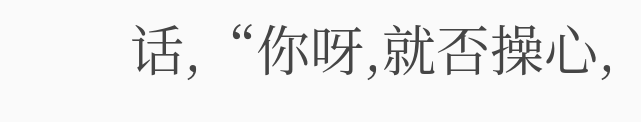话,“你呀,就否操心,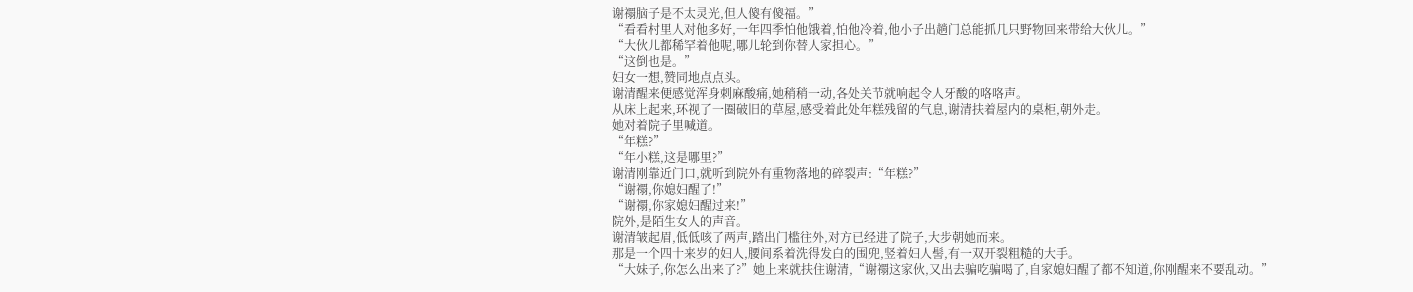谢禤脑子是不太灵光,但人傻有傻福。”
“看看村里人对他多好,一年四季怕他饿着,怕他冷着,他小子出趟门总能抓几只野物回来带给大伙儿。”
“大伙儿都稀罕着他呢,哪儿轮到你替人家担心。”
“这倒也是。”
妇女一想,赞同地点点头。
谢清醒来便感觉浑身刺麻酸痛,她稍稍一动,各处关节就响起令人牙酸的咯咯声。
从床上起来,环视了一圈破旧的草屋,感受着此处年糕残留的气息,谢清扶着屋内的桌柜,朝外走。
她对着院子里喊道。
“年糕?”
“年小糕,这是哪里?”
谢清刚靠近门口,就听到院外有重物落地的碎裂声:“年糕?”
“谢禤,你媳妇醒了!”
“谢禤,你家媳妇醒过来!”
院外,是陌生女人的声音。
谢清皱起眉,低低咳了两声,踏出门槛往外,对方已经进了院子,大步朝她而来。
那是一个四十来岁的妇人,腰间系着洗得发白的围兜,竖着妇人髻,有一双开裂粗糙的大手。
“大妹子,你怎么出来了?”她上来就扶住谢清,“谢禤这家伙,又出去骗吃骗喝了,自家媳妇醒了都不知道,你刚醒来不要乱动。”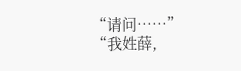“请问……”
“我姓薛,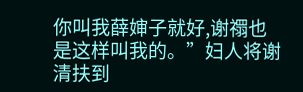你叫我薛婶子就好,谢禤也是这样叫我的。”妇人将谢清扶到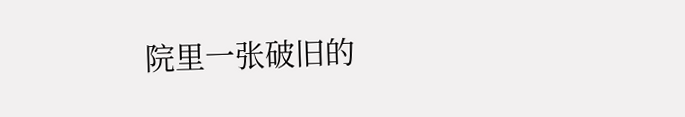院里一张破旧的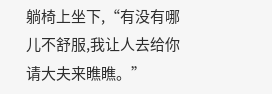躺椅上坐下,“有没有哪儿不舒服,我让人去给你请大夫来瞧瞧。”